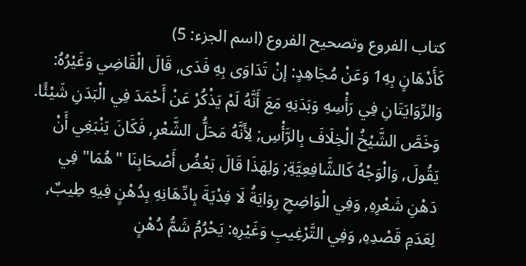كتاب الفروع وتصحيح الفروع (اسم الجزء: 5)
كَأَدْهَانٍ بِهِ1 وَعَنْ مُجَاهِدٍ: إنْ تَدَاوَى بِهِ فَدَى, قَالَ الْقَاضِي وَغَيْرُهُ: وَالرِّوَايَتَانِ فِي رَأْسِهِ وَبَدَنِهِ مَعَ أَنَّهُ لَمْ يَذْكُرْ عَنْ أَحْمَدَ فِي الْبَدَنِ شَيْئًا. وَخَصَّ الشَّيْخُ الْخِلَافَ بِالرَّأْسِ; لِأَنَّهُ مَحَلُّ الشَّعْرِ, فَكَانَ يَنْبَغِي أَنْ يَقُولَ, وَالْوَجْهُ كَالشَّافِعِيَّةِ; وَلِهَذَا قَالَ بَعْضُ أَصْحَابِنَا "هُمَا" فِي دَهْنِ شَعْرِهِ, وَفِي الْوَاضِحِ رِوَايَةُ لَا فِدْيَةَ بِادِّهَانِهِ بِدُهْنٍ فِيهِ طِيبٌ, لِعَدَمِ قَصْدِهِ, وَفِي التَّرْغِيبِ وَغَيْرِهِ: يَحْرُمُ شَمُّ دُهْنٍ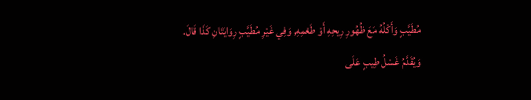مُطَيَّبٍ وَأَكْلُهُ مَعَ ظُهُورِ رِيحِهِ أَوْ طَعْمِهِ, وَفِي غَيْرِ مُطَيَّبٍ رِوَايَتَانِ كَذَا قَالَ.
وَيُقَدَّمُ غَسْلُ طِيبٍ عَلَى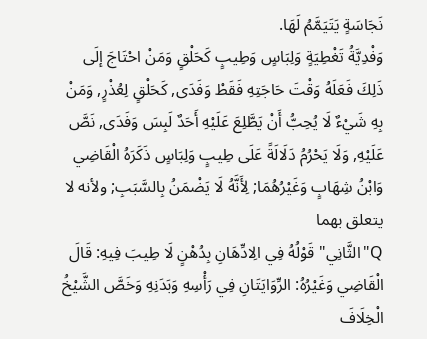نَجَاسَةٍ يَتَيَمَّمُ لَهَا.
وَفْدِيَّةُ تَغْطِيَةٍ وَلِبَاسٍ وَطِيبٍ كَحَلْقٍ وَمَنْ احْتَاجَ إلَى ذَلِكَ فَعَلَهُ وَقْتَ حَاجَتِهِ فَقَطْ وَفَدَى, كَحَلْقٍ لِعُذْرٍ, وَمَنْ بِهِ شَيْءٌ لَا يُحِبُّ أَنْ يَطَّلِعَ عَلَيْهِ أَحَدٌ لَبِسَ وَفَدَى, نَصَّ عَلَيْهِ, وَلَا يَحْرُمُ دَلَالَةً عَلَى طِيبٍ وَلِبَاسٍ ذَكَرَهُ الْقَاضِي وَابْنُ شِهَابٍ وَغَيْرُهُمَا; لِأَنَّهُ لَا يَضْمَنُ بِالسَّبَبِ; ولأنه لا يتعلق بهما
Q"الثَّانِي" قَوْلُهُ فِي الِادِّهَانِ بِدُهْنٍ لَا طِيبَ فِيهِ: قَالَ الْقَاضِي وَغَيْرُهُ: الرِّوَايَتَانِ فِي رَأْسِهِ وَبَدَنِهِ وَخَصَّ الشَّيْخُ الْخِلَافَ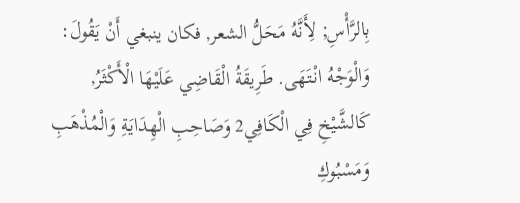بِالرَّأْسِ; لِأَنَّهُ مَحَلُّ الشعر, فكان ينبغي أَنْ يَقُولَ: وَالْوَجْهُ انْتَهَى. طَرِيقَةُ الْقَاضِي عَلَيْهَا الْأَكْثَرُ, كَالشَّيْخِ فِي الْكَافِي2 وَصَاحِبِ الْهِدَايَةِ وَالْمُذْهَبِ وَمَسْبُوكِ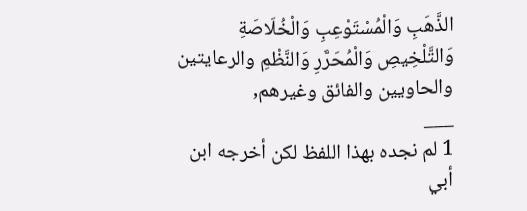الذَّهَبِ وَالْمُسْتَوْعِبِ وَالْخُلَاصَةِ وَالتَّلْخِيصِ وَالْمُحَرَّرِ وَالنَّظْمِ والرعايتين والحاويين والفائق وغيرهم,
___
1 لم نجده بهذا اللفظ لكن أخرجه ابن أبي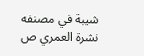شيبة في مصنفه نشرة العمري ص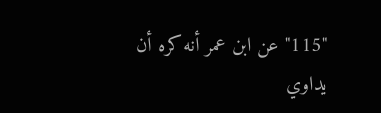"115" عن ابن عمر أنه كره أن يداوي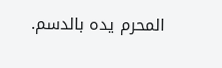المحرم يده بالدسم.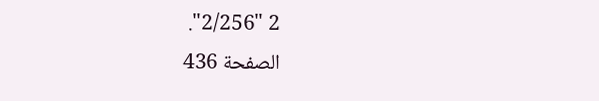2 "2/256".
الصفحة 436